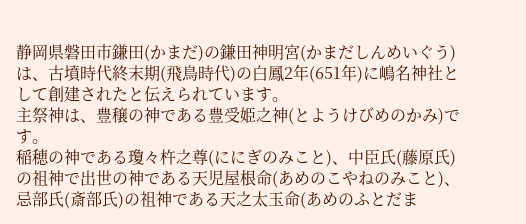静岡県磐田市鎌田(かまだ)の鎌田神明宮(かまだしんめいぐう)は、古墳時代終末期(飛鳥時代)の白鳳2年(651年)に嶋名神社として創建されたと伝えられています。
主祭神は、豊穣の神である豊受姫之神(とようけびめのかみ)です。
稲穂の神である瓊々杵之尊(ににぎのみこと)、中臣氏(藤原氏)の祖神で出世の神である天児屋根命(あめのこやねのみこと)、忌部氏(斎部氏)の祖神である天之太玉命(あめのふとだま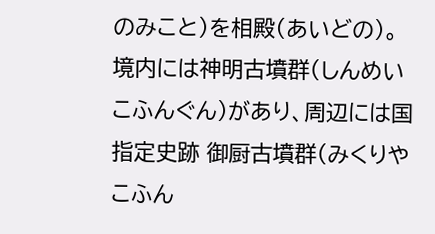のみこと)を相殿(あいどの)。
境内には神明古墳群(しんめいこふんぐん)があり、周辺には国指定史跡 御厨古墳群(みくりやこふん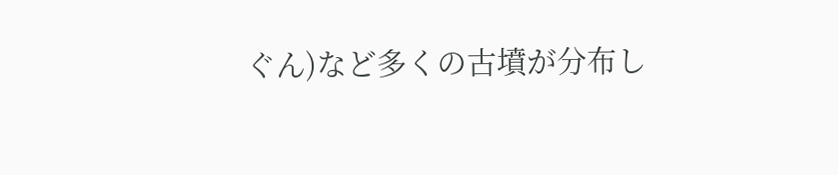ぐん)など多くの古墳が分布し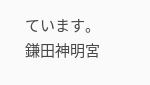ています。
鎌田神明宮